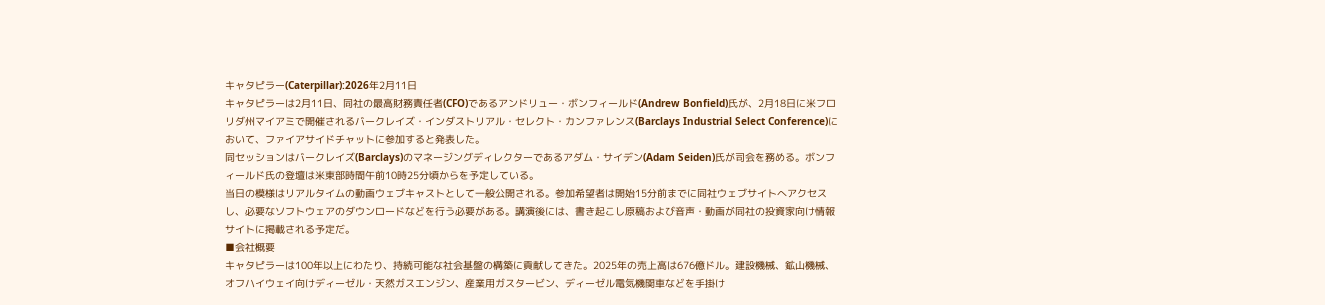キャタピラー(Caterpillar):2026年2月11日
キャタピラーは2月11日、同社の最高財務責任者(CFO)であるアンドリュー・ボンフィールド(Andrew Bonfield)氏が、2月18日に米フロリダ州マイアミで開催されるバークレイズ・インダストリアル・セレクト・カンファレンス(Barclays Industrial Select Conference)において、ファイアサイドチャットに参加すると発表した。
同セッションはバークレイズ(Barclays)のマネージングディレクターであるアダム・サイデン(Adam Seiden)氏が司会を務める。ボンフィールド氏の登壇は米東部時間午前10時25分頃からを予定している。
当日の模様はリアルタイムの動画ウェブキャストとして一般公開される。参加希望者は開始15分前までに同社ウェブサイトへアクセスし、必要なソフトウェアのダウンロードなどを行う必要がある。講演後には、書き起こし原稿および音声・動画が同社の投資家向け情報サイトに掲載される予定だ。
■会社概要
キャタピラーは100年以上にわたり、持続可能な社会基盤の構築に貢献してきた。2025年の売上高は676億ドル。建設機械、鉱山機械、オフハイウェイ向けディーゼル・天然ガスエンジン、産業用ガスタービン、ディーゼル電気機関車などを手掛け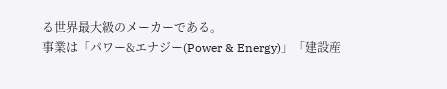る世界最大級のメーカーである。
事業は「パワー&エナジー(Power & Energy)」「建設産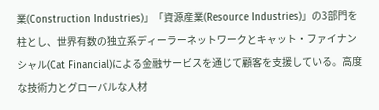業(Construction Industries)」「資源産業(Resource Industries)」の3部門を柱とし、世界有数の独立系ディーラーネットワークとキャット・ファイナンシャル(Cat Financial)による金融サービスを通じて顧客を支援している。高度な技術力とグローバルな人材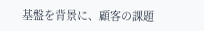基盤を背景に、顧客の課題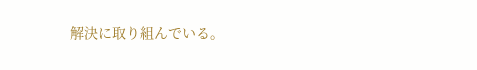解決に取り組んでいる。